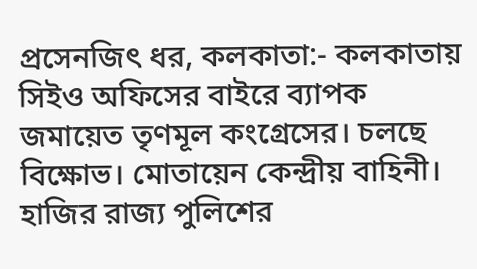প্রসেনজিৎ ধর, কলকাতা:- কলকাতায় সিইও অফিসের বাইরে ব্যাপক জমায়েত তৃণমূল কংগ্রেসের। চলছে বিক্ষোভ। মোতায়েন কেন্দ্রীয় বাহিনী। হাজির রাজ্য পুলিশের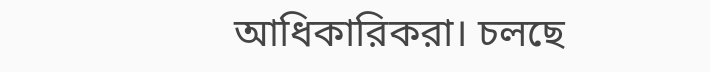আধিকারিকরা। চলছে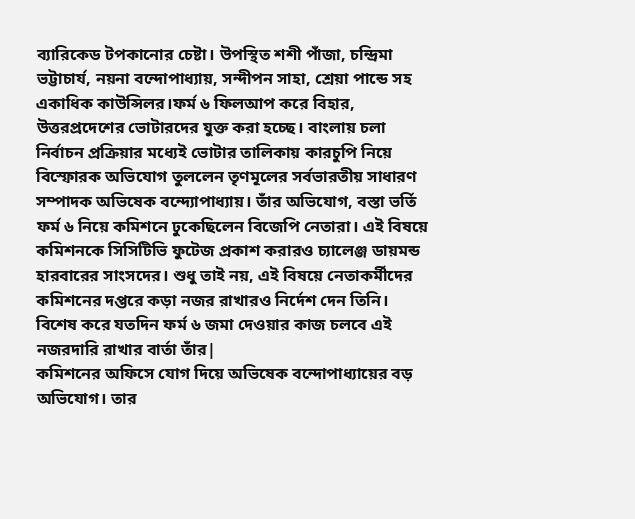ব্যারিকেড টপকানোর চেষ্টা। উপস্থিত শশী পাঁজা, চন্দ্রিমা ভট্টাচার্য, নয়না বন্দোপাধ্যায়, সন্দীপন সাহা, শ্রেয়া পান্ডে সহ একাধিক কাউন্সিলর।ফর্ম ৬ ফিলআপ করে বিহার, উত্তরপ্রদেশের ভোটারদের যুক্ত করা হচ্ছে। বাংলায় চলা নির্বাচন প্রক্রিয়ার মধ্যেই ভোটার তালিকায় কারচুপি নিয়ে বিস্ফোরক অভিযোগ তুললেন তৃণমূলের সর্বভারতীয় সাধারণ সম্পাদক অভিষেক বন্দ্যোপাধ্যায়। তাঁর অভিযোগ, বস্তা ভর্তি ফর্ম ৬ নিয়ে কমিশনে ঢুকেছিলেন বিজেপি নেতারা। এই বিষয়ে কমিশনকে সিসিটিভি ফুটেজ প্রকাশ করারও চ্যালেঞ্জ ডায়মন্ড হারবারের সাংসদের। শুধু তাই নয়, এই বিষয়ে নেতাকর্মীদের কমিশনের দপ্তরে কড়া নজর রাখারও নির্দেশ দেন তিনি। বিশেষ করে যতদিন ফর্ম ৬ জমা দেওয়ার কাজ চলবে এই নজরদারি রাখার বার্তা তাঁর|
কমিশনের অফিসে যোগ দিয়ে অভিষেক বন্দোপাধ্যায়ের বড় অভিযোগ। তার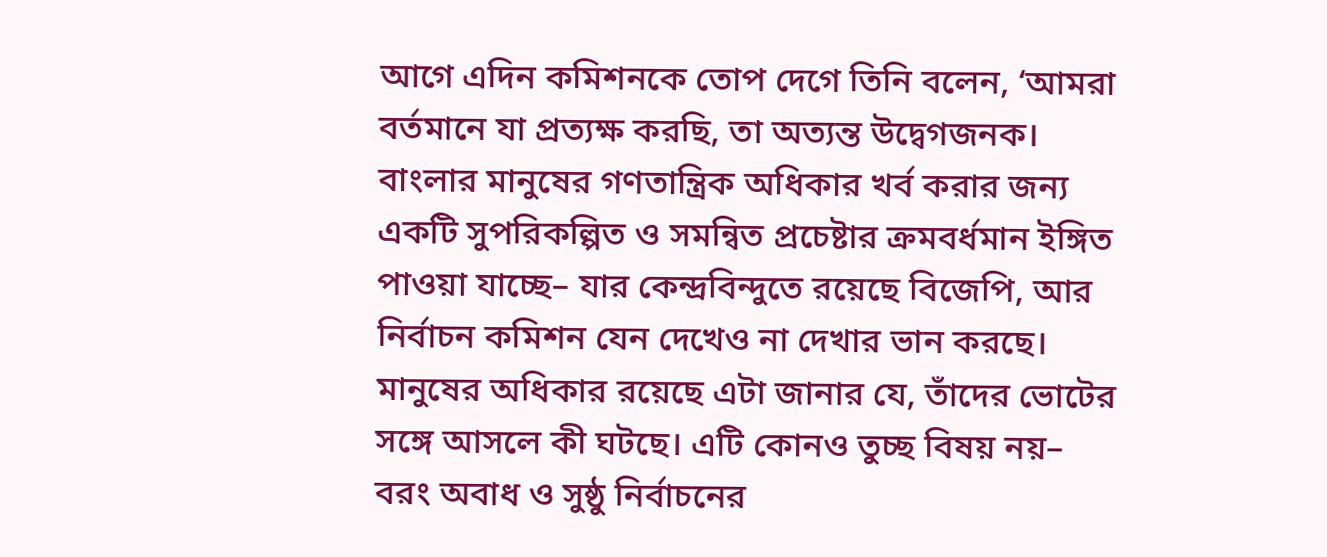আগে এদিন কমিশনকে তোপ দেগে তিনি বলেন, ‘আমরা বর্তমানে যা প্রত্যক্ষ করছি, তা অত্যন্ত উদ্বেগজনক। বাংলার মানুষের গণতান্ত্রিক অধিকার খর্ব করার জন্য একটি সুপরিকল্পিত ও সমন্বিত প্রচেষ্টার ক্রমবর্ধমান ইঙ্গিত পাওয়া যাচ্ছে– যার কেন্দ্রবিন্দুতে রয়েছে বিজেপি, আর নির্বাচন কমিশন যেন দেখেও না দেখার ভান করছে। মানুষের অধিকার রয়েছে এটা জানার যে, তাঁদের ভোটের সঙ্গে আসলে কী ঘটছে। এটি কোনও তুচ্ছ বিষয় নয়– বরং অবাধ ও সুষ্ঠু নির্বাচনের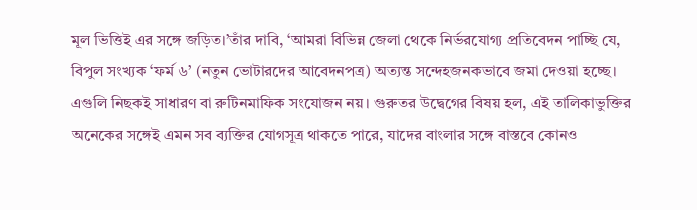মূল ভিত্তিই এর সঙ্গে জড়িত।’তাঁর দাবি, ‘আমরা বিভিন্ন জেলা থেকে নির্ভরযোগ্য প্রতিবেদন পাচ্ছি যে, বিপুল সংখ্যক ‘ফর্ম ৬’ (নতুন ভোটারদের আবেদনপত্র) অত্যন্ত সন্দেহজনকভাবে জমা দেওয়া হচ্ছে। এগুলি নিছকই সাধারণ বা রুটিনমাফিক সংযোজন নয়। গুরুতর উদ্বেগের বিষয় হল, এই তালিকাভুক্তির অনেকের সঙ্গেই এমন সব ব্যক্তির যোগসূত্র থাকতে পারে, যাদের বাংলার সঙ্গে বাস্তবে কোনও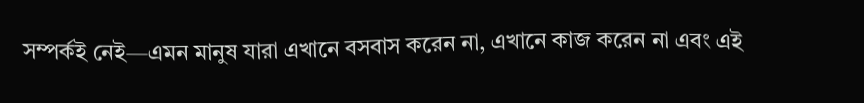সম্পর্কই নেই—এমন মানুষ যারা এখানে বসবাস করেন না, এখানে কাজ করেন না এবং এই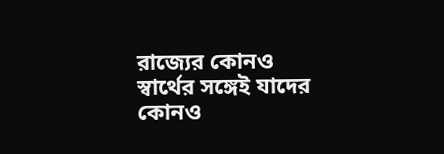রাজ্যের কোনও স্বার্থের সঙ্গেই যাদের কোনও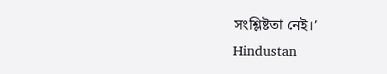সংশ্লিষ্টতা নেই।’
Hindustan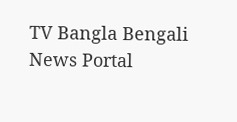TV Bangla Bengali News Portal